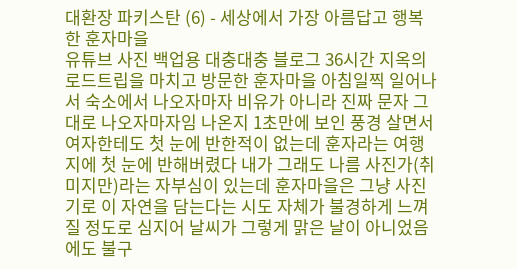대환장 파키스탄 (6) - 세상에서 가장 아름답고 행복한 훈자마을
유튜브 사진 백업용 대충대충 블로그 36시간 지옥의 로드트립을 마치고 방문한 훈자마을 아침일찍 일어나서 숙소에서 나오자마자 비유가 아니라 진짜 문자 그대로 나오자마자임 나온지 1초만에 보인 풍경 살면서 여자한테도 첫 눈에 반한적이 없는데 훈자라는 여행지에 첫 눈에 반해버렸다 내가 그래도 나름 사진가(취미지만)라는 자부심이 있는데 훈자마을은 그냥 사진기로 이 자연을 담는다는 시도 자체가 불경하게 느껴질 정도로 심지어 날씨가 그렇게 맑은 날이 아니었음에도 불구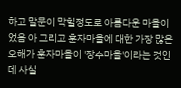하고 말문이 막힐정도로 아름다운 마을이었음 아 그리고 훈자마을에 대한 가장 많은 오해가 훈자마을이 '장수마을'이라는 것인데 사실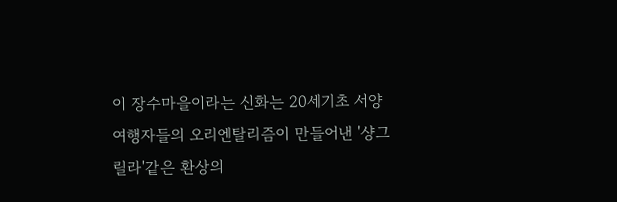이 장수마을이라는 신화는 20세기초 서양 여행자들의 오리엔탈리즘이 만들어낸 '샹그릴라'같은 환상의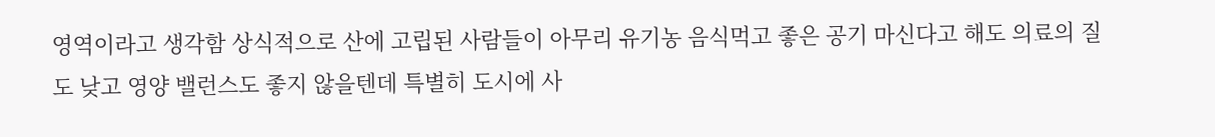영역이라고 생각함 상식적으로 산에 고립된 사람들이 아무리 유기농 음식먹고 좋은 공기 마신다고 해도 의료의 질도 낮고 영양 밸런스도 좋지 않을텐데 특별히 도시에 사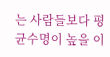는 사람들보다 평균수명이 높을 이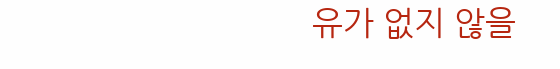유가 없지 않을